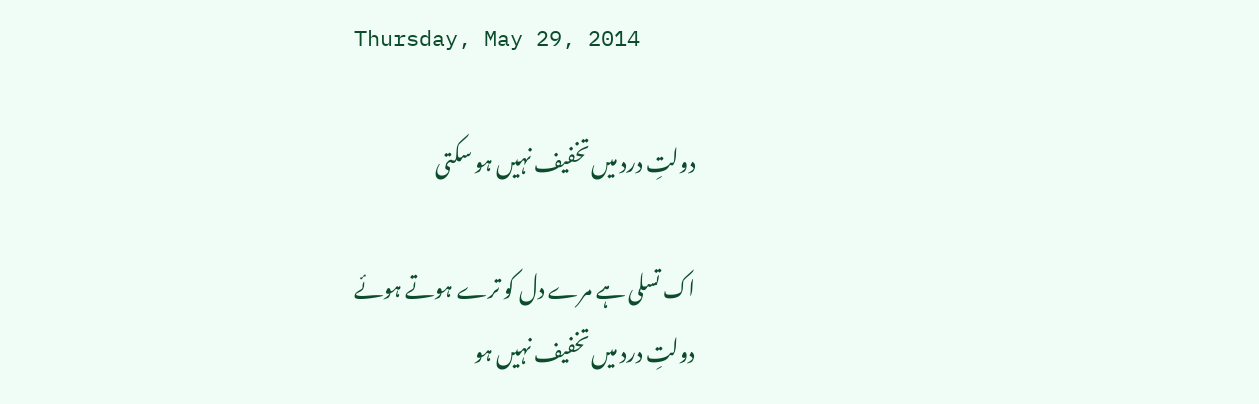Thursday, May 29, 2014

دولتِ درد میں تخفیف نہیں ہو سکتی

اک تسلی ہے مرے دل کو ترے ہوتے ہوئے
دولتِ درد میں تخفیف نہیں ہو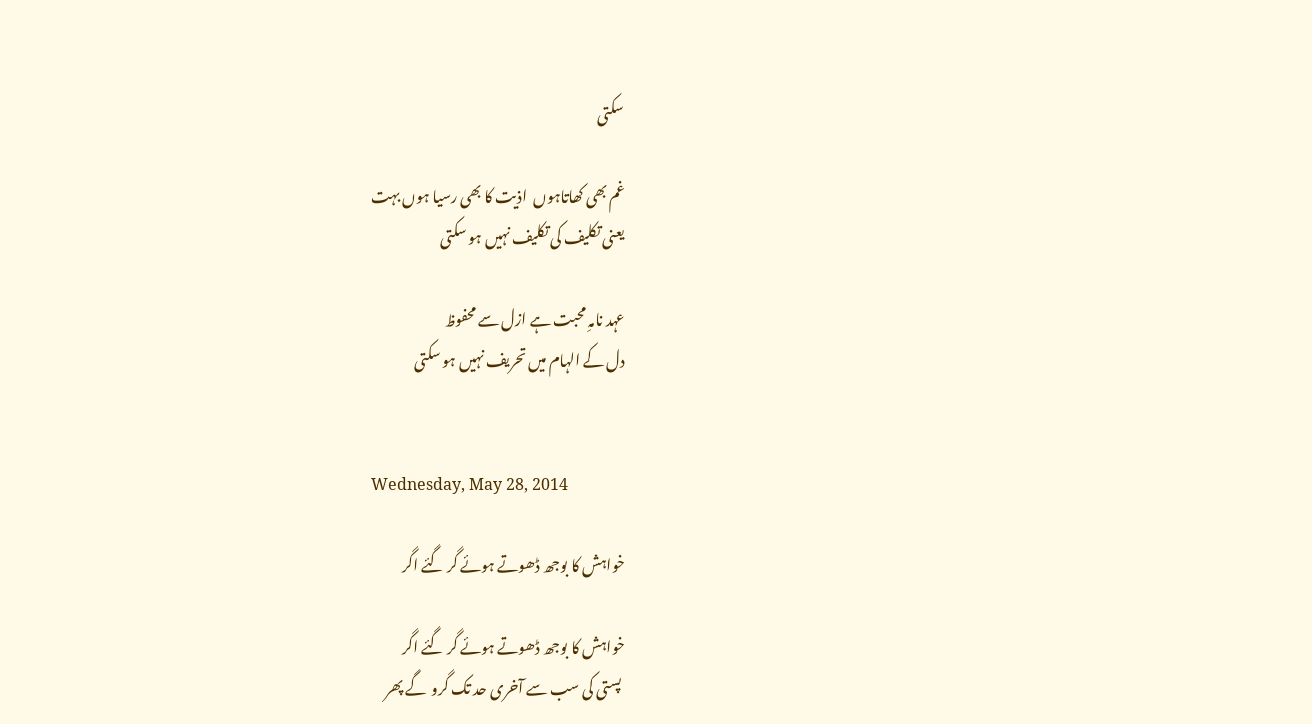سکتی

غم بھی کھاتاہوں  اذیت کا بھی رسیا ہوں بہت
یعنی تکلیف کی تکلیف نہیں ہو سکتی

عہد نامہِ محبت ہے ازل سے محفوظ
دل کے الہام میں تحریف نہیں ہو سکتی


Wednesday, May 28, 2014

خواہش کا بوجھ ڈھوتے ہوئے گر گئے اگر

خواہش کا بوجھ ڈھوتے ہوئے گر گئے اگر
 پستی کی سب سے آخری حد تک گرو  گے پھر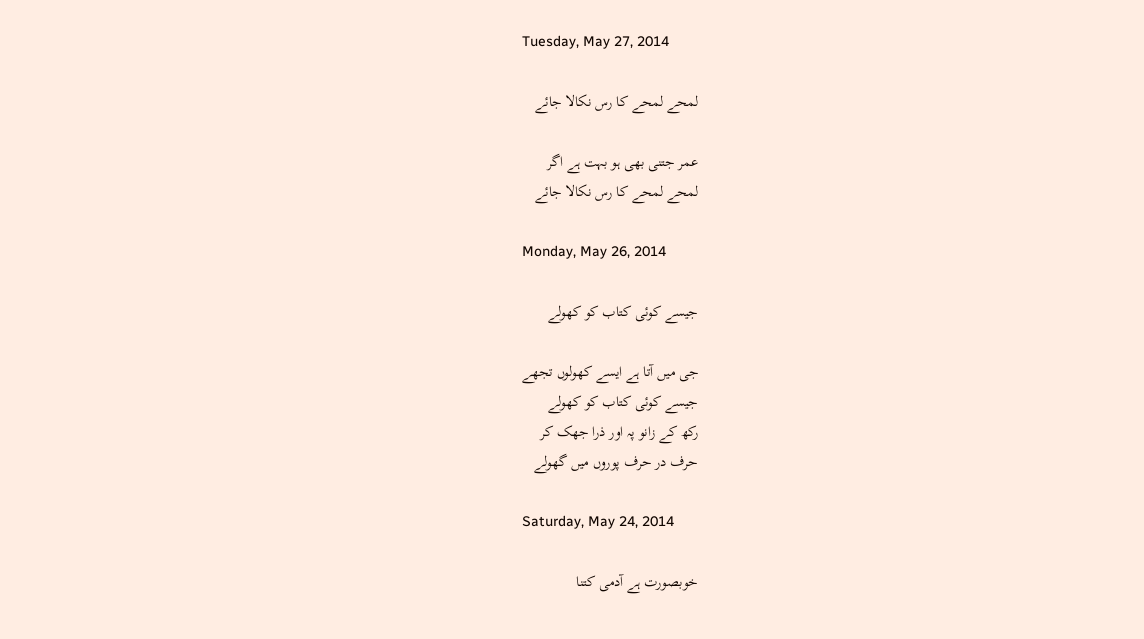Tuesday, May 27, 2014

لمحے لمحے کا رس نکالا جائے

عمر جتنی بھی ہو بہت ہے اگر
لمحے لمحے کا رس نکالا جائے

Monday, May 26, 2014

جیسے کوئی کتاب کو کھولے

جی میں آتا ہے ایسے کھولوں تجھے
جیسے کوئی کتاب کو کھولے
رکھ کے زانو پہ اور ذرا جھک کر
حرف در حرف پوروں میں گھولے

Saturday, May 24, 2014

خوبصورت ہے آدمی کتنا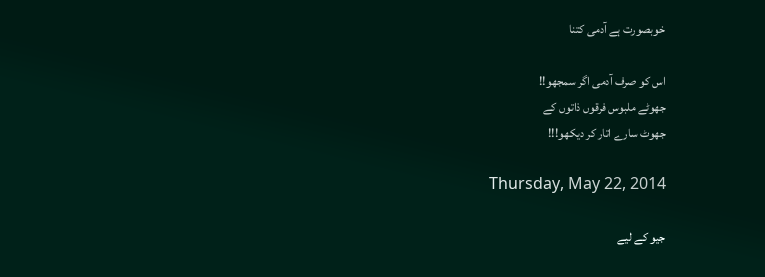خوبصورت ہے آدمی کتنا

اس کو صرف آدمی اگر سمجھو!!
جھوٹے ملبوس فرقوں ذاتوں کے
جھوٹ سارے اتار کر دیکھو!!!

Thursday, May 22, 2014

جیو کے لیے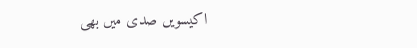اکیسویں صدی میں بھی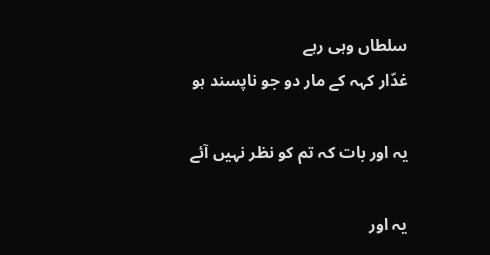سلطاں وہی رہے
غدّار کہہ کے مار دو جو ناپسند ہو

یہ اور بات کہ تم کو نظر نہیں آئے

یہ اور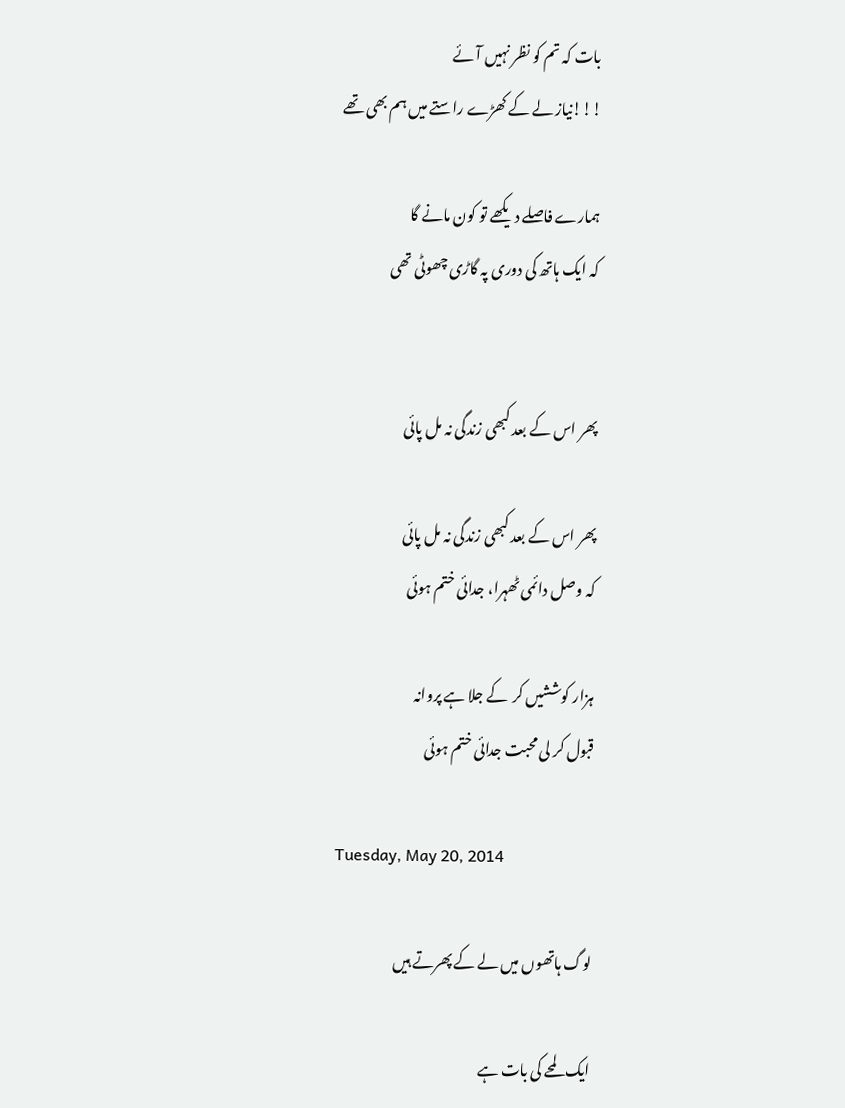بات کہ تم کو نظر نہیں آئے
!!!نیاز لے کے کھڑے راستے میں ہم بھی تھے

ہمارے فاصلے دیکھے تو کون مانے گا
کہ ایک ہاتھ کی دوری پہ گاڑی چھوٹی تھی


پھر اس کے بعد کبھی زندگی نہ مل پائی

پھر اس کے بعد کبھی زندگی نہ مل پائی
کہ وصل دائمی ٹھہرا، جدائی ختم ہوئی

ہزار کوششیں کر  کے جلا ہے پروانہ
قبول کر لی محبت جدائی ختم ہوئی

Tuesday, May 20, 2014

لوگ ہاتھوں میں لے کے پھرتے ہیں

ایک لمحے کی بات ہے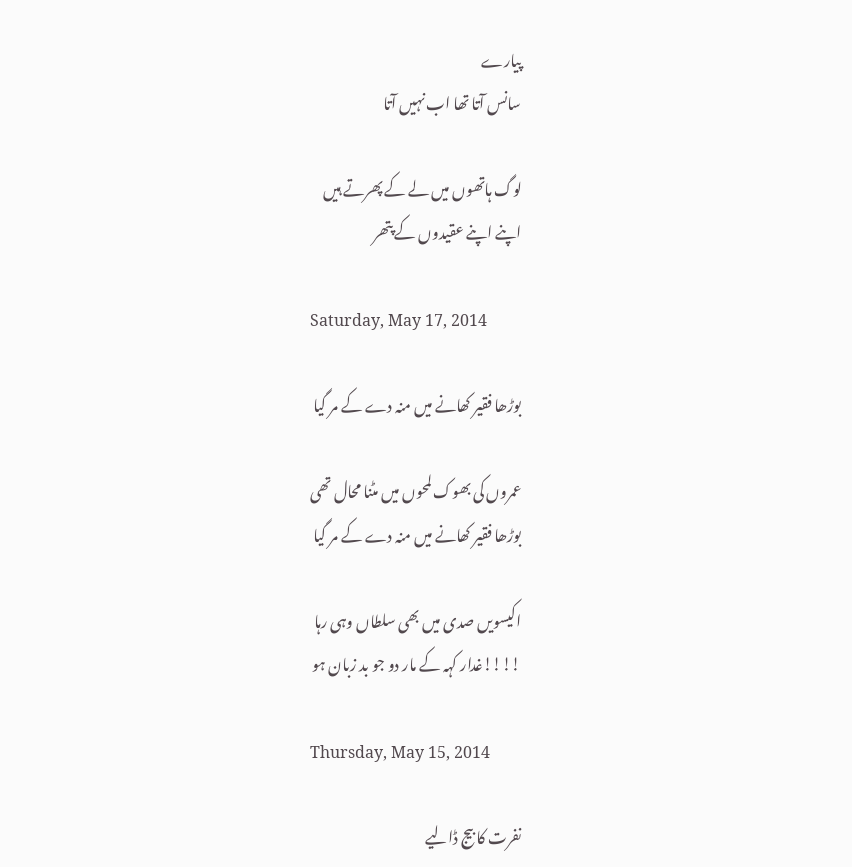پیارے
سانس آتا تھا اب نہیں آتا

لوگ ہاتھوں میں لے کے پھرتے ہیں
اپنے اپنے عقیدوں کے پتھر

Saturday, May 17, 2014

بوڑھا فقیر کھانے میں منہ دے کے مر گیا

عمروں کی بھوک لمحوں میں مٹنا محال تھی
بوڑھا فقیر کھانے میں منہ دے کے مر گیا

اکیسویں صدی میں بھی سلطاں وہی رہا
!!!!غدار کہہ کے مار دو جو بد زبان ہو

Thursday, May 15, 2014

نفرت کا بیج ڈالیے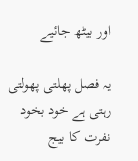اور بیٹھ جائیے

یہ فصل پھلتی پھولتی رہتی ہے خود بخود
نفرت کا بیج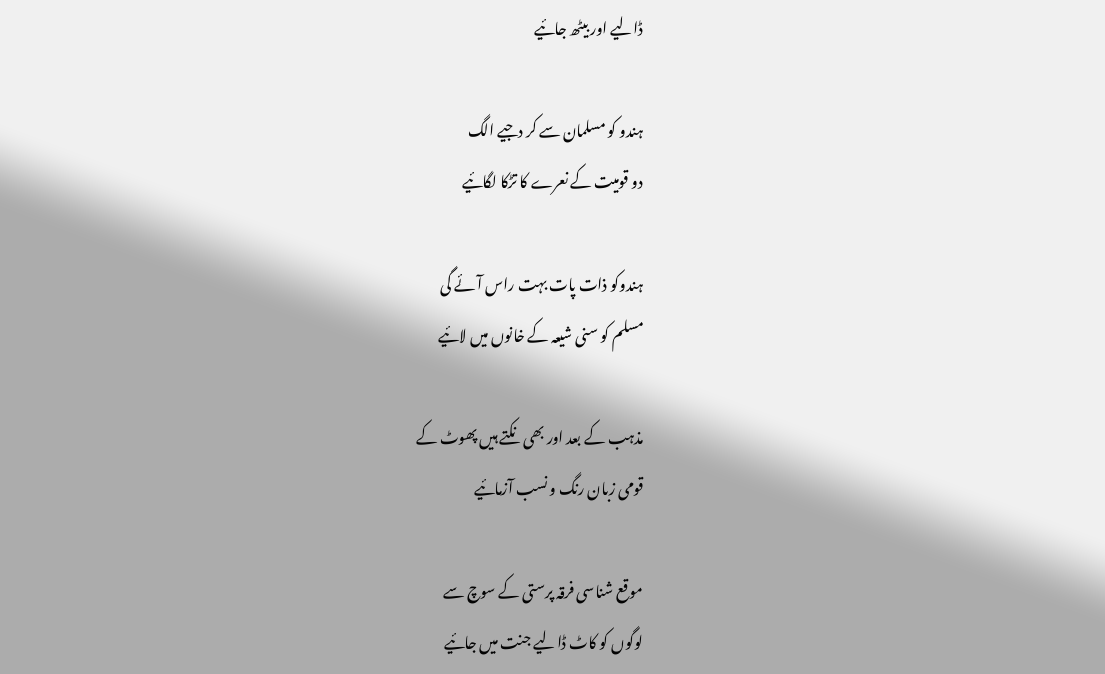ڈالیے اور بیٹھ جائیے

ہندو کو مسلمان سے کر دجیے الگ
دو قومیت کے نعرے کا تڑکا لگائیے

ہندوکو ذات پات بہت راس آئے گی
مسلم کو سنی شیعہ کے خانوں میں لائیے

مذہب کے بعد اور بھی نکتے ہیں پھوٹ کے
قومی زبان رنگ و نسب آزمائیے

موقع شناسی فرقہ پرستی کے سوچ سے
لوگوں کو کاٹ ڈالیے جنت میں جائیے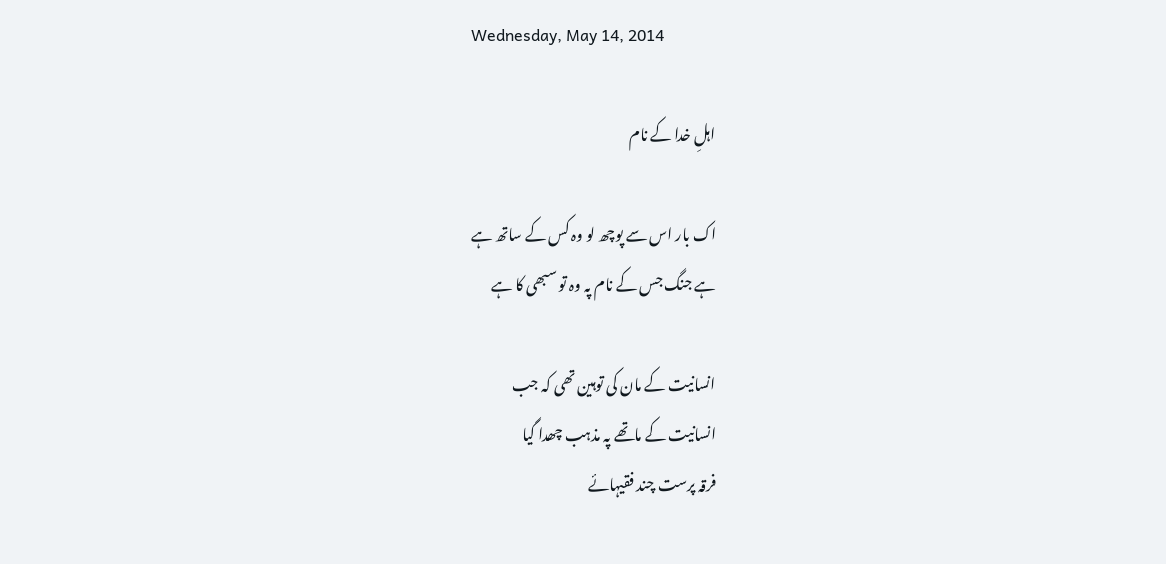Wednesday, May 14, 2014

اہلِ خدا کے نام

اک بار اس سے پوچھ لو وہ کس کے ساتھ ہے
ہے جنگ جس کے نام پہ وہ تو سبھی کا ہے

انسانیت کے مان کی توہین تھی کہ جب
انسانیت کے ماتھے پہ مذہب چھدا گیا
فرقہ پرست چند فقیہائے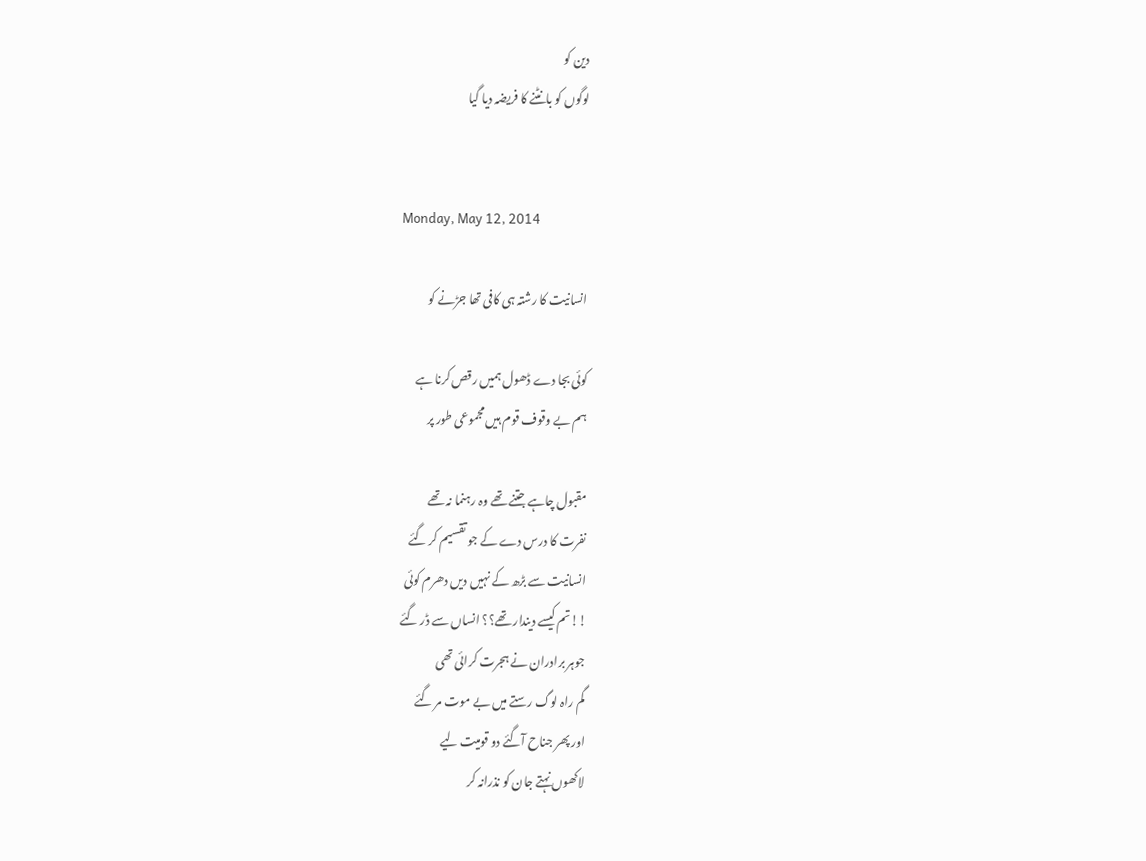دین کو
لوگوں کو بانٹنے کا فریضہ دیا گیا


Monday, May 12, 2014

انسانیت کا رشتہ ہی کافی تھا جڑنے کو

کوئی بجا دے ڈھول ہمیں رقص کرنا ہے
ہم بے وقوف قوم ہیں مجموعی طور پر

مقبول چاہے جتنے تھے وہ رہنما نہ تھے
نفرت کا درس دے کے جو تقسیم کر گئے
انسانیت سے بڑھ کے نہیں دیں دھرم کوئی
!!تم کیسے دیندار تھے؟؟ انساں سے ڈر گئے
جوہر برادران نے ہجرت کرائی تھی
گم راہ لوگ رستے میں بے موت مر گئے
اور پھر جناح آگئے دو قومیت لیے
لاکھوں نہتے جان کو نذرانہ کر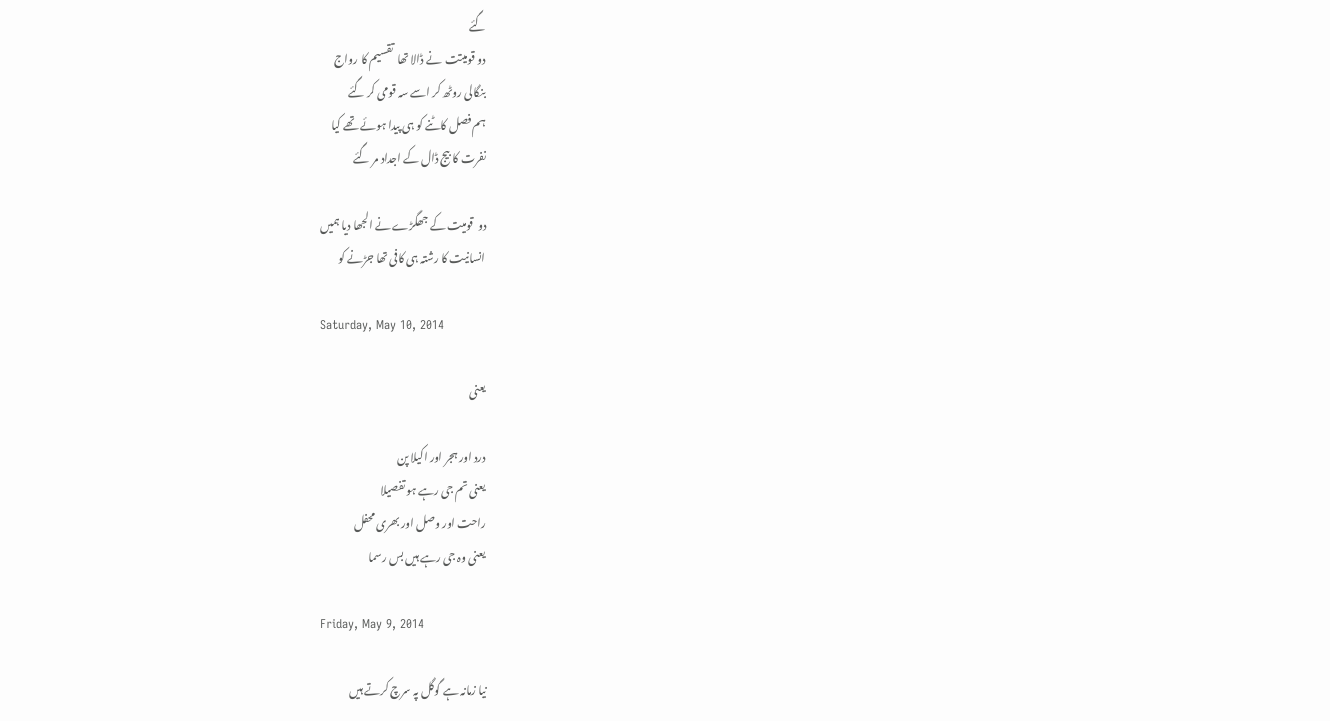گئے
دو قومیتت  نے ڈالا تھا  تقسیم کا رواج
بنگالی روٹھ کر اسے سہ قومی کر گئے
ہم فصل کاٹنے کو ہی پیدا ہوئے تھے کیا
نفرت کا بیج ڈال کے اجداد مر گئے

دو  قومیت کے جھگڑے نے الجھا دیا ہمیں
انسانیت کا رشتہ ہی کافی تھا جڑنے کو

Saturday, May 10, 2014

یعنی

درد اور ہجر اور اکیلا پن
یعنی تم جی رہے ہو تفصیلا
راحت اور وصل اور بھری محفل
یعنی وہ جی رہے ہیں بس رسما

Friday, May 9, 2014

نیا زمانہ ہے گوگل پہ سرچ کرتے ہیں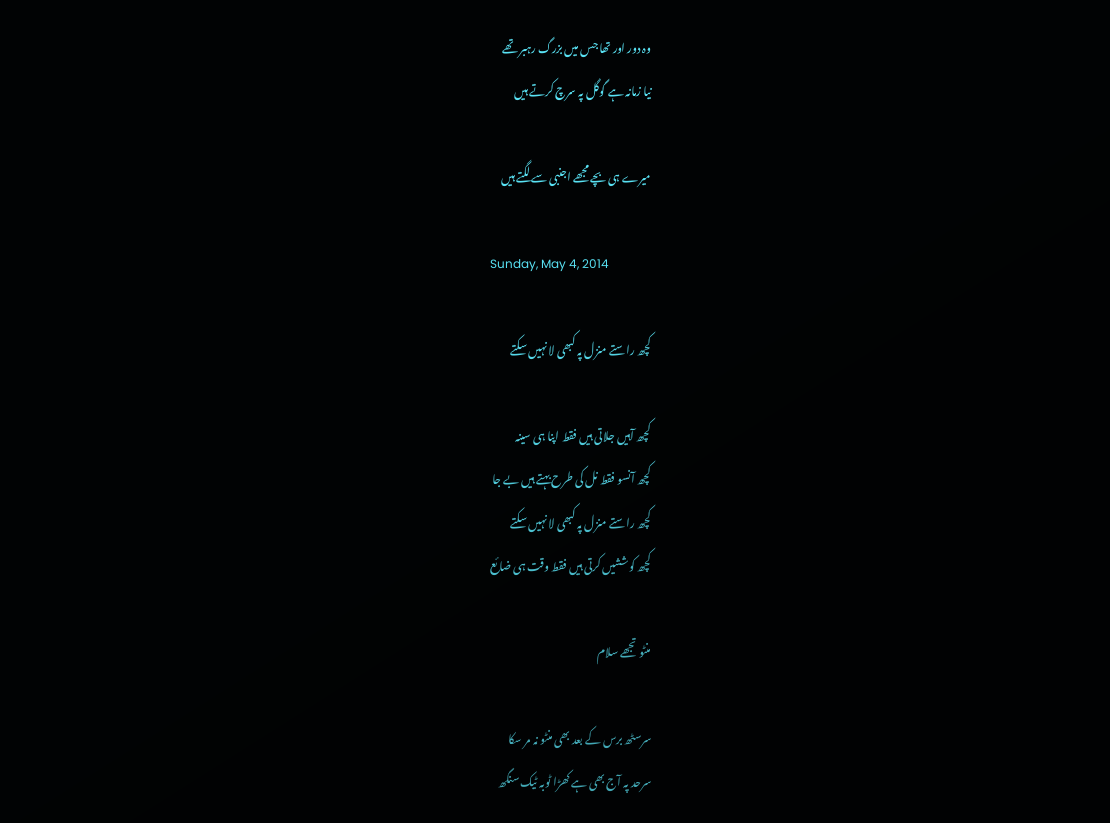وہ دور اور تھا جس میں بزرگ رہبر تھے
نیا زمانہ ہے گوگل پہ سرچ کرتے ہیں

میرے ہی بچے مجھے اجنبی سے لگتے ہیں

Sunday, May 4, 2014

کچھ راستے منزل پہ کبھی لا نہیں سکتے

کچھ آہیں جلاتی ہیں فقط اپنا ہی سینہ
کچھ آنسو فقط نل کی طرح بہتے ہیں بے جا
کچھ راستے منزل پہ کبھی لا نہیں سکتے
کچھ کوششیں کرتی ہیں فقط وقت ہی ضائع

منٹو تجھے سلام

سرسٹھ برس کے بعد بھی منٹو نہ مر سکا
سرحد پہ آج بھی ہے کھڑا ٹوبہ ٹیک سنگھ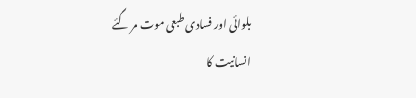بلوائی اور فسادی طبعی موت مر گئے
انسانیت کا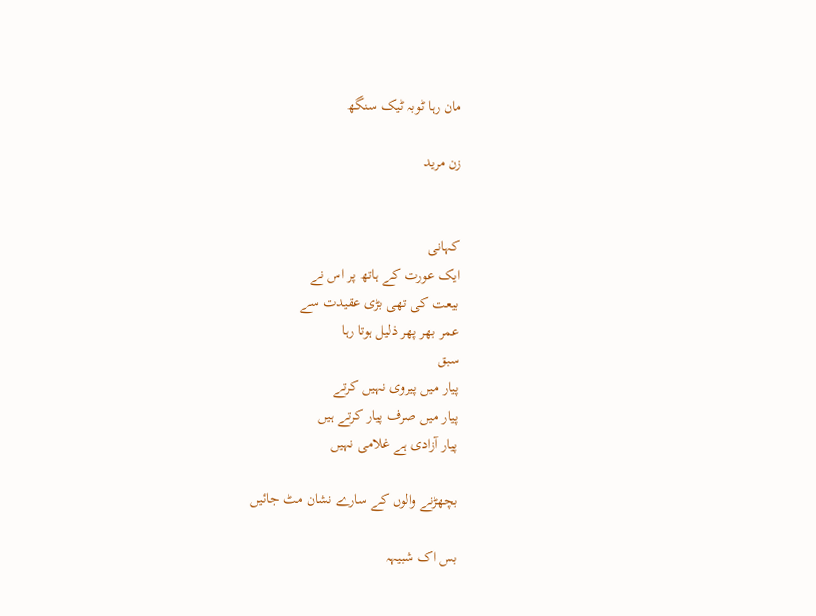مان رہا ٹوبہ ٹیک سنگھ

زن مرید


کہانی
ایک عورت کے ہاتھ پر اس نے
بیعت کی تھی بڑی عقیدت سے
عمر بھر پھر ذلیل ہوتا رہا
سبق
پیار میں پیروی نہیں کرتے
پیار میں صرف پیار کرتے ہیں
پیار آزادی ہے غلامی نہیں

بچھڑنے والوں کے سارے نشان مٹ جائیں

بس اک شبیہہ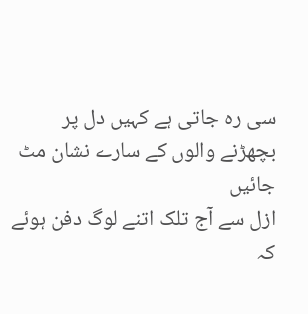سی رہ جاتی ہے کہیں دل پر
بچھڑنے والوں کے سارے نشان مٹ جائیں
ازل سے آج تلک اتنے لوگ دفن ہوئے
کہ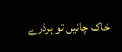خاک چانیں تو ہرذرے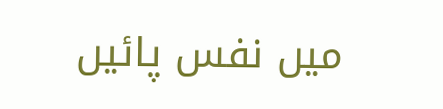میں نفس پائیں